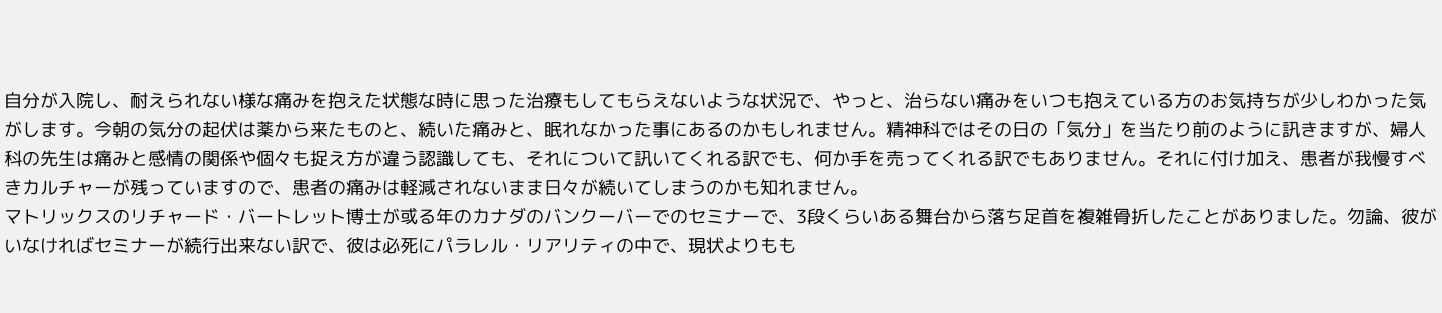自分が入院し、耐えられない様な痛みを抱えた状態な時に思った治療もしてもらえないような状況で、やっと、治らない痛みをいつも抱えている方のお気持ちが少しわかった気がします。今朝の気分の起伏は薬から来たものと、続いた痛みと、眠れなかった事にあるのかもしれません。精神科ではその日の「気分」を当たり前のように訊きますが、婦人科の先生は痛みと感情の関係や個々も捉え方が違う認識しても、それについて訊いてくれる訳でも、何か手を売ってくれる訳でもありません。それに付け加え、患者が我慢すべきカルチャーが残っていますので、患者の痛みは軽減されないまま日々が続いてしまうのかも知れません。
マトリックスのリチャード・バートレット博士が或る年のカナダのバンクーバーでのセミナーで、3段くらいある舞台から落ち足首を複雑骨折したことがありました。勿論、彼がいなければセミナーが続行出来ない訳で、彼は必死にパラレル・リアリティの中で、現状よりもも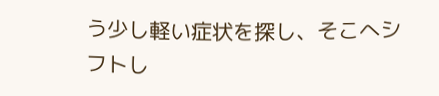う少し軽い症状を探し、そこへシフトし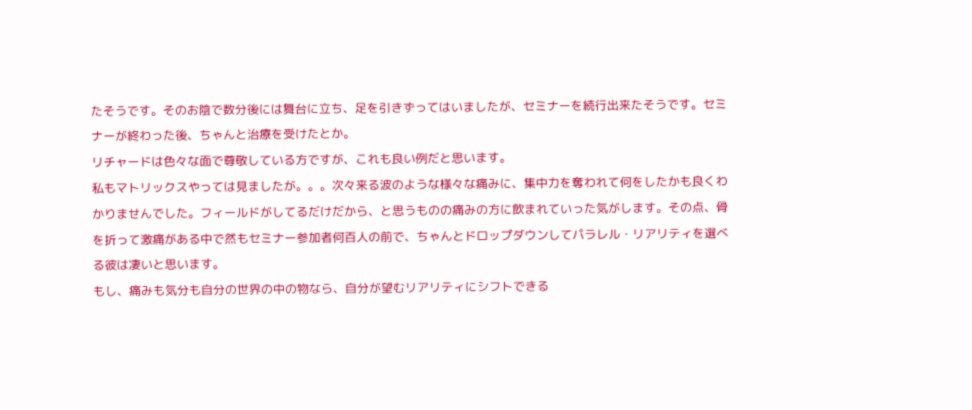たそうです。そのお陰で数分後には舞台に立ち、足を引きずってはいましたが、セミナーを続行出来たそうです。セミナーが終わった後、ちゃんと治療を受けたとか。
リチャードは色々な面で尊敬している方ですが、これも良い例だと思います。
私もマトリックスやっては見ましたが。。。次々来る波のような様々な痛みに、集中力を奪われて何をしたかも良くわかりませんでした。フィールドがしてるだけだから、と思うものの痛みの方に飲まれていった気がします。その点、骨を折って激痛がある中で然もセミナー参加者何百人の前で、ちゃんとドロップダウンしてパラレル・リアリティを選べる彼は凄いと思います。
もし、痛みも気分も自分の世界の中の物なら、自分が望むリアリティにシフトできる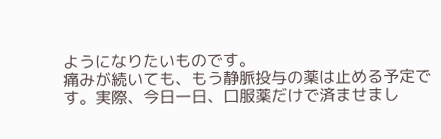ようになりたいものです。
痛みが続いても、もう静脈投与の薬は止める予定です。実際、今日一日、口服薬だけで済ませまし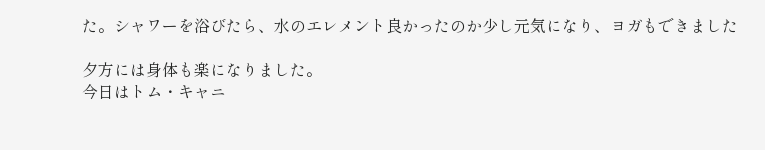た。シャワーを浴びたら、水のエレメント良かったのか少し元気になり、ヨガもできました

夕方には身体も楽になりました。
今日はトム・キャニ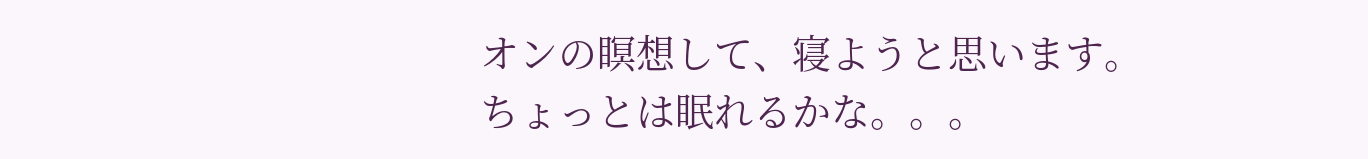オンの瞑想して、寝ようと思います。ちょっとは眠れるかな。。。